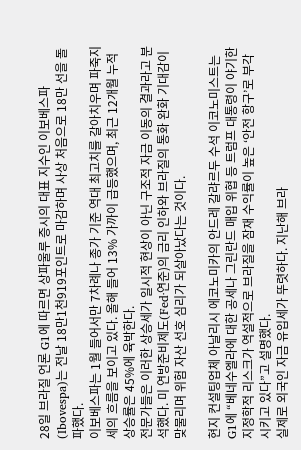28일 브라질 언론 G1에 따르면 상파울루 증시의 대표 지수인 이보베스파(Ibovespa)는 전날 18만1천919포인트로 마감하며 사상 처음으로 18만 선을 돌파했다.
이보베스파는 1월 들어서만 7차례나 종가 기준 역대 최고치를 갈아치우며 파죽지세의 흐름을 보이고 있다. 올해 들어 13% 가까이 급등했으며, 최근 12개월 누적 상승률은 45%에 육박한다.
전문가들은 이러한 상승세가 일시적 현상이 아닌 구조적 자금 이동의 결과라고 분석했다. 미 연방준비제도(Fed·연준)의 금리 인하와 브라질의 통화 완화 기대감이 맞물리며 위험 자산 선호 심리가 되살아났다는 것이다.

현지 컨설팅업체 아날리시 에코노미카의 안드레 갈랴르두 수석 이코노미스트는 G1에 “베네수엘라에 대한 공세나 그린란드 매입 위협 등 트럼프 대통령이 야기한 지정학적 리스크가 역설적으로 브라질을 잠재 수익률이 높은 ‘안전 항구’로 부각시키고 있다”고 설명했다.
실제로 외국인 자금 유입세가 뚜렷하다. 지난해 브라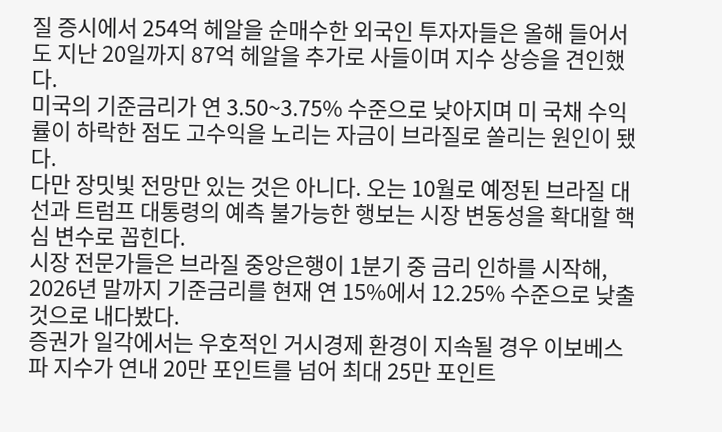질 증시에서 254억 헤알을 순매수한 외국인 투자자들은 올해 들어서도 지난 20일까지 87억 헤알을 추가로 사들이며 지수 상승을 견인했다.
미국의 기준금리가 연 3.50~3.75% 수준으로 낮아지며 미 국채 수익률이 하락한 점도 고수익을 노리는 자금이 브라질로 쏠리는 원인이 됐다.
다만 장밋빛 전망만 있는 것은 아니다. 오는 10월로 예정된 브라질 대선과 트럼프 대통령의 예측 불가능한 행보는 시장 변동성을 확대할 핵심 변수로 꼽힌다.
시장 전문가들은 브라질 중앙은행이 1분기 중 금리 인하를 시작해, 2026년 말까지 기준금리를 현재 연 15%에서 12.25% 수준으로 낮출 것으로 내다봤다.
증권가 일각에서는 우호적인 거시경제 환경이 지속될 경우 이보베스파 지수가 연내 20만 포인트를 넘어 최대 25만 포인트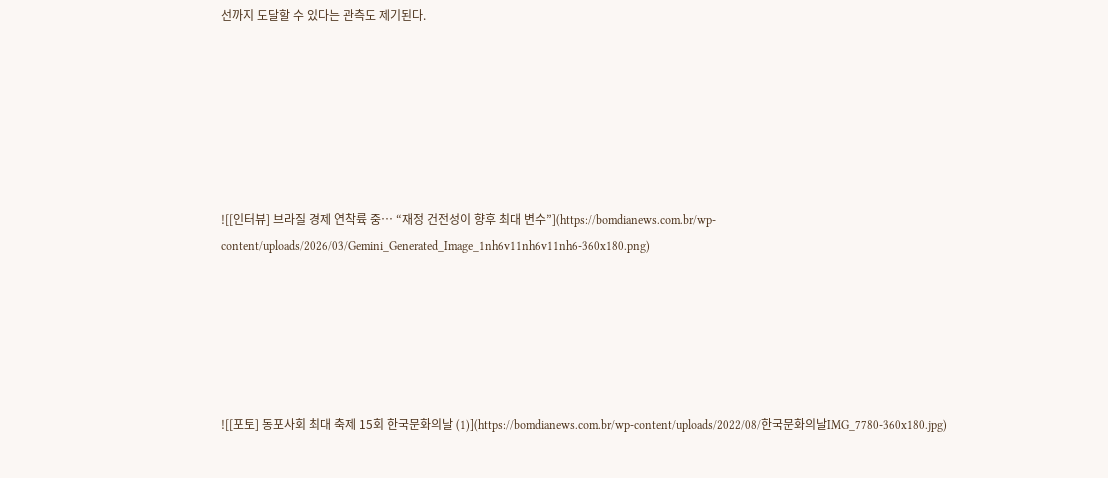선까지 도달할 수 있다는 관측도 제기된다.







![[인터뷰] 브라질 경제 연착륙 중… “재정 건전성이 향후 최대 변수”](https://bomdianews.com.br/wp-content/uploads/2026/03/Gemini_Generated_Image_1nh6v11nh6v11nh6-360x180.png)






![[포토] 동포사회 최대 축제 15회 한국문화의날 (1)](https://bomdianews.com.br/wp-content/uploads/2022/08/한국문화의날IMG_7780-360x180.jpg)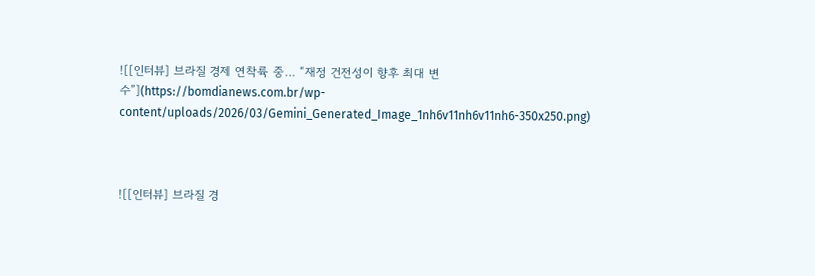![[인터뷰] 브라질 경제 연착륙 중… “재정 건전성이 향후 최대 변수”](https://bomdianews.com.br/wp-content/uploads/2026/03/Gemini_Generated_Image_1nh6v11nh6v11nh6-350x250.png)



![[인터뷰] 브라질 경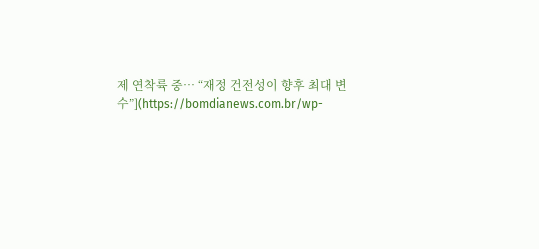제 연착륙 중… “재정 건전성이 향후 최대 변수”](https://bomdianews.com.br/wp-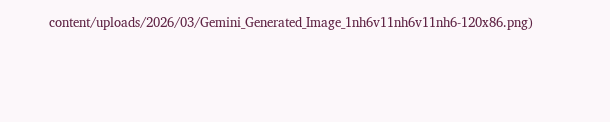content/uploads/2026/03/Gemini_Generated_Image_1nh6v11nh6v11nh6-120x86.png)